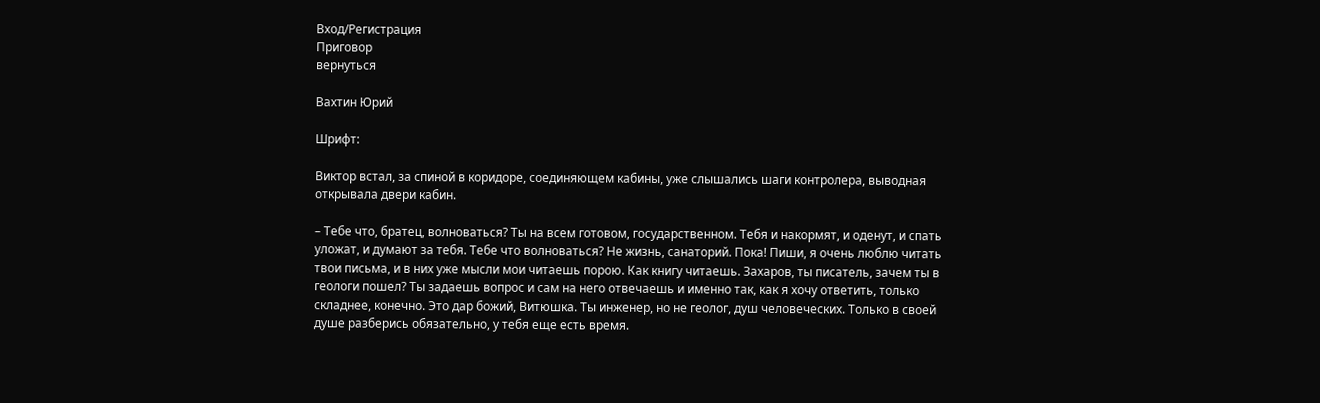Вход/Регистрация
Приговор
вернуться

Вахтин Юрий

Шрифт:

Виктор встал, за спиной в коридоре, соединяющем кабины, уже слышались шаги контролера, выводная открывала двери кабин.

– Тебе что, братец, волноваться? Ты на всем готовом, государственном. Тебя и накормят, и оденут, и спать уложат, и думают за тебя. Тебе что волноваться? Не жизнь, санаторий. Пока! Пиши, я очень люблю читать твои письма, и в них уже мысли мои читаешь порою. Как книгу читаешь. Захаров, ты писатель, зачем ты в геологи пошел? Ты задаешь вопрос и сам на него отвечаешь и именно так, как я хочу ответить, только складнее, конечно. Это дар божий, Витюшка. Ты инженер, но не геолог, душ человеческих. Только в своей душе разберись обязательно, у тебя еще есть время.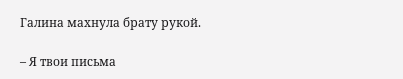Галина махнула брату рукой.

– Я твои письма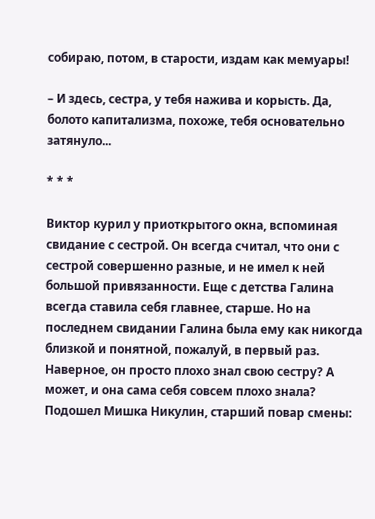собираю, потом, в старости, издам как мемуары!

– И здесь, сестра, у тебя нажива и корысть. Да, болото капитализма, похоже, тебя основательно затянуло...

* * *

Виктор курил у приоткрытого окна, вспоминая свидание с сестрой. Он всегда считал, что они с сестрой совершенно разные, и не имел к ней большой привязанности. Еще с детства Галина всегда ставила себя главнее, старше. Но на последнем свидании Галина была ему как никогда близкой и понятной, пожалуй, в первый раз. Наверное, он просто плохо знал свою сестру? А может, и она сама себя совсем плохо знала? Подошел Мишка Никулин, старший повар смены: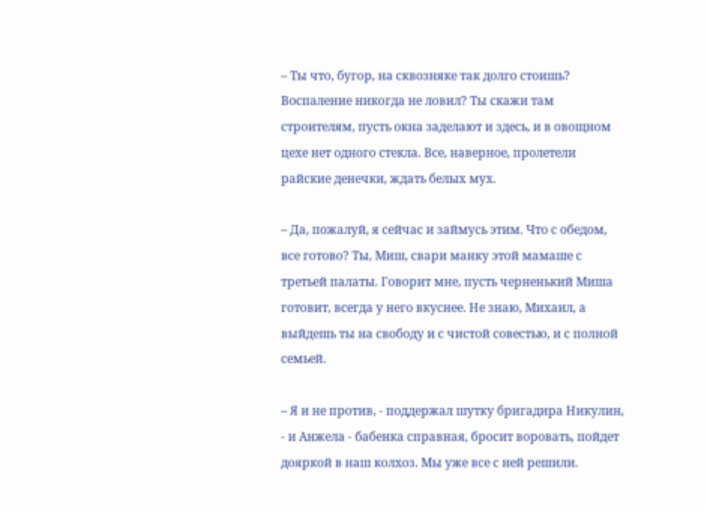– Ты что, бугор, на сквозняке так долго стоишь? Воспаление никогда не ловил? Ты скажи там строителям, пусть окна заделают и здесь, и в овощном цехе нет одного стекла. Все, наверное, пролетели райские денечки, ждать белых мух.

– Да, пожалуй, я сейчас и займусь этим. Что с обедом, все готово? Ты, Миш, свари манку этой мамаше с третьей палаты. Говорит мне, пусть черненький Миша готовит, всегда у него вкуснее. Не знаю, Михаил, а выйдешь ты на свободу и с чистой совестью, и с полной семьей.

– Я и не против, - поддержал шутку бригадира Никулин, - и Анжела - бабенка справная, бросит воровать, пойдет дояркой в наш колхоз. Мы уже все с ней решили.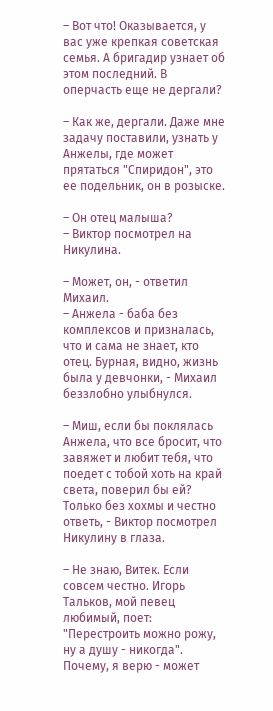– Вот что! Оказывается, у вас уже крепкая советская семья. А бригадир узнает об этом последний. В оперчасть еще не дергали?

– Как же, дергали. Даже мне задачу поставили, узнать у Анжелы, где может прятаться "Спиридон", это ее подельник, он в розыске.

– Он отец малыша?
– Виктор посмотрел на Никулина.

– Может, он, - ответил Михаил.
– Анжела - баба без комплексов и призналась, что и сама не знает, кто отец. Бурная, видно, жизнь была у девчонки, - Михаил беззлобно улыбнулся.

– Миш, если бы поклялась Анжела, что все бросит, что завяжет и любит тебя, что поедет с тобой хоть на край света, поверил бы ей? Только без хохмы и честно ответь, - Виктор посмотрел Никулину в глаза.

– Не знаю, Витек. Если совсем честно. Игорь Тальков, мой певец любимый, поет: "Перестроить можно рожу, ну а душу - никогда". Почему, я верю - может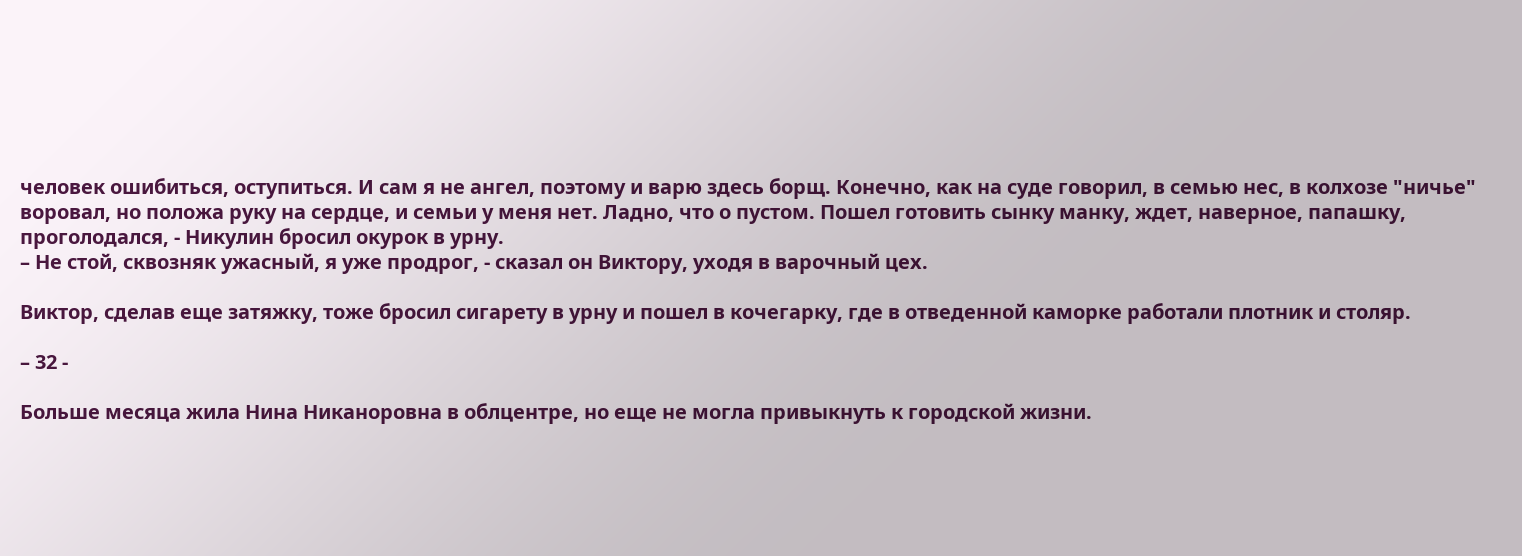человек ошибиться, оступиться. И сам я не ангел, поэтому и варю здесь борщ. Конечно, как на суде говорил, в семью нес, в колхозе "ничье" воровал, но положа руку на сердце, и семьи у меня нет. Ладно, что о пустом. Пошел готовить сынку манку, ждет, наверное, папашку, проголодался, - Никулин бросил окурок в урну.
– Не стой, сквозняк ужасный, я уже продрог, - сказал он Виктору, уходя в варочный цех.

Виктор, сделав еще затяжку, тоже бросил сигарету в урну и пошел в кочегарку, где в отведенной каморке работали плотник и столяр.

– 32 -

Больше месяца жила Нина Никаноровна в облцентре, но еще не могла привыкнуть к городской жизни.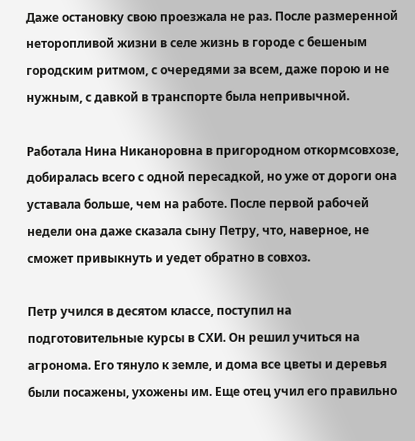Даже остановку свою проезжала не раз. После размеренной неторопливой жизни в селе жизнь в городе с бешеным городским ритмом, с очередями за всем, даже порою и не нужным, с давкой в транспорте была непривычной.

Работала Нина Никаноровна в пригородном откормсовхозе, добиралась всего с одной пересадкой, но уже от дороги она уставала больше, чем на работе. После первой рабочей недели она даже сказала сыну Петру, что, наверное, не сможет привыкнуть и уедет обратно в совхоз.

Петр учился в десятом классе, поступил на подготовительные курсы в СХИ. Он решил учиться на агронома. Его тянуло к земле, и дома все цветы и деревья были посажены, ухожены им. Еще отец учил его правильно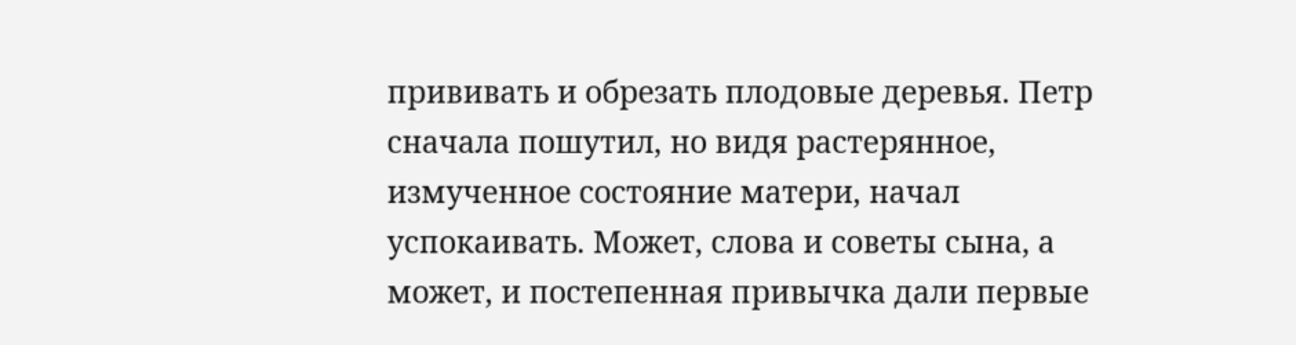прививать и обрезать плодовые деревья. Петр сначала пошутил, но видя растерянное, измученное состояние матери, начал успокаивать. Может, слова и советы сына, а может, и постепенная привычка дали первые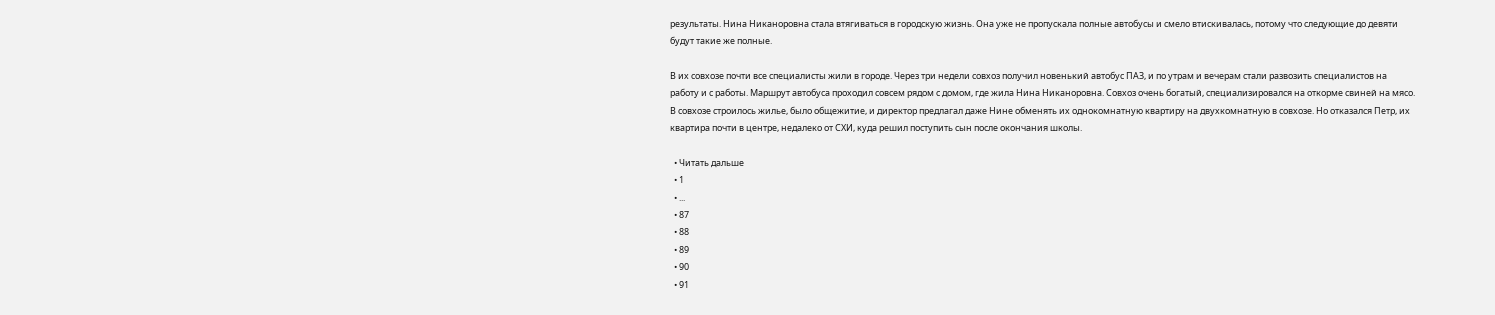результаты. Нина Никаноровна стала втягиваться в городскую жизнь. Она уже не пропускала полные автобусы и смело втискивалась, потому что следующие до девяти будут такие же полные.

В их совхозе почти все специалисты жили в городе. Через три недели совхоз получил новенький автобус ПАЗ, и по утрам и вечерам стали развозить специалистов на работу и с работы. Маршрут автобуса проходил совсем рядом с домом, где жила Нина Никаноровна. Совхоз очень богатый, специализировался на откорме свиней на мясо. В совхозе строилось жилье, было общежитие, и директор предлагал даже Нине обменять их однокомнатную квартиру на двухкомнатную в совхозе. Но отказался Петр, их квартира почти в центре, недалеко от СХИ, куда решил поступить сын после окончания школы.

  • Читать дальше
  • 1
  • ...
  • 87
  • 88
  • 89
  • 90
  • 91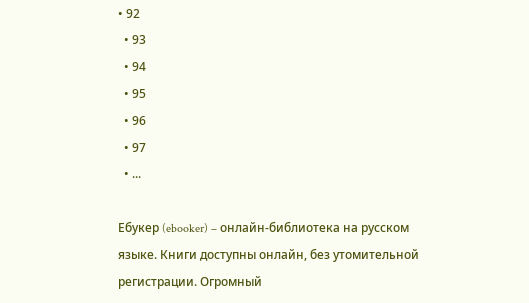• 92
  • 93
  • 94
  • 95
  • 96
  • 97
  • ...

Ебукер (ebooker) – онлайн-библиотека на русском языке. Книги доступны онлайн, без утомительной регистрации. Огромный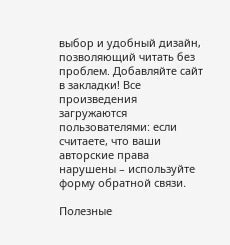выбор и удобный дизайн, позволяющий читать без проблем. Добавляйте сайт в закладки! Все произведения загружаются пользователями: если считаете, что ваши авторские права нарушены – используйте форму обратной связи.

Полезные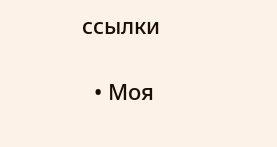ссылки

  • Моя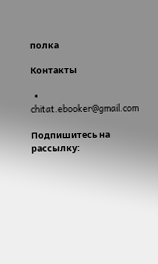полка

Контакты

  • chitat.ebooker@gmail.com

Подпишитесь на рассылку: